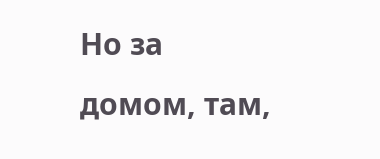Но за домом, там,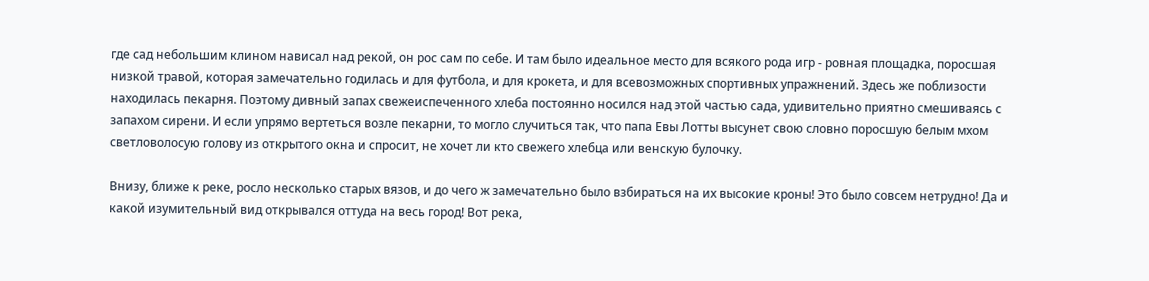где сад небольшим клином нависал над рекой, он рос сам по себе. И там было идеальное место для всякого рода игр - ровная площадка, поросшая низкой травой, которая замечательно годилась и для футбола, и для крокета, и для всевозможных спортивных упражнений. Здесь же поблизости находилась пекарня. Поэтому дивный запах свежеиспеченного хлеба постоянно носился над этой частью сада, удивительно приятно смешиваясь с запахом сирени. И если упрямо вертеться возле пекарни, то могло случиться так, что папа Евы Лотты высунет свою словно поросшую белым мхом светловолосую голову из открытого окна и спросит, не хочет ли кто свежего хлебца или венскую булочку.

Внизу, ближе к реке, росло несколько старых вязов, и до чего ж замечательно было взбираться на их высокие кроны! Это было совсем нетрудно! Да и какой изумительный вид открывался оттуда на весь город! Вот река,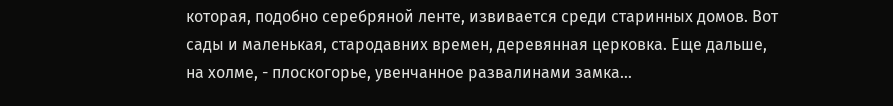которая, подобно серебряной ленте, извивается среди старинных домов. Вот сады и маленькая, стародавних времен, деревянная церковка. Еще дальше, на холме, - плоскогорье, увенчанное развалинами замка…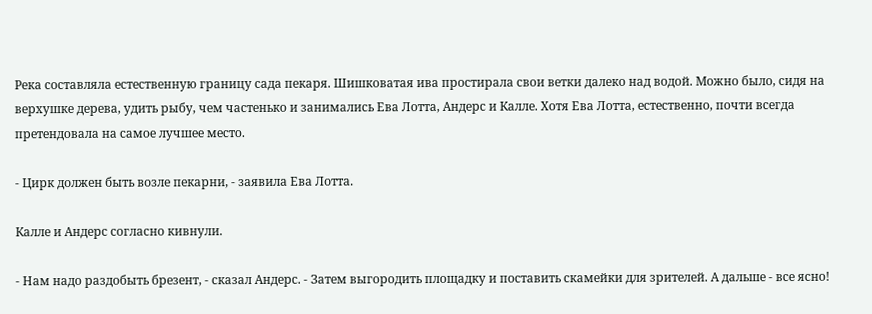Река составляла естественную границу сада пекаря. Шишковатая ива простирала свои ветки далеко над водой. Можно было, сидя на верхушке дерева, удить рыбу, чем частенько и занимались Ева Лотта, Андерс и Калле. Хотя Ева Лотта, естественно, почти всегда претендовала на самое лучшее место.

- Цирк должен быть возле пекарни, - заявила Ева Лотта.

Калле и Андерс согласно кивнули.

- Нам надо раздобыть брезент, - сказал Андерс. - Затем выгородить площадку и поставить скамейки для зрителей. А дальше - все ясно!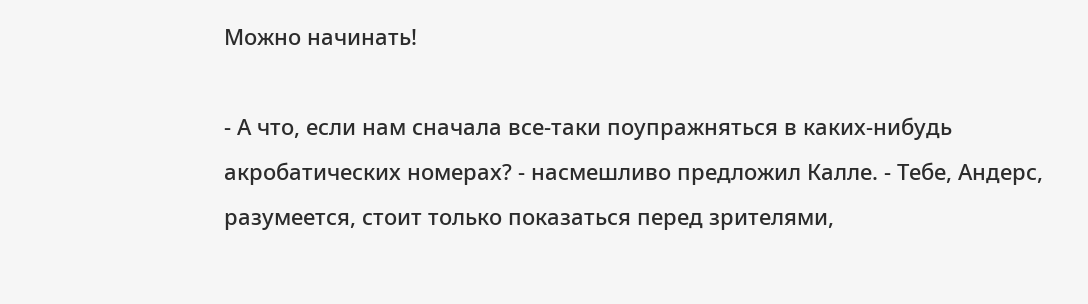Можно начинать!

- А что, если нам сначала все-таки поупражняться в каких-нибудь акробатических номерах? - насмешливо предложил Калле. - Тебе, Андерс, разумеется, стоит только показаться перед зрителями,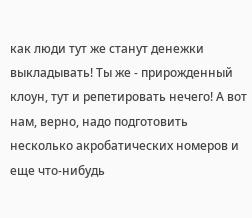как люди тут же станут денежки выкладывать! Ты же - прирожденный клоун, тут и репетировать нечего! А вот нам, верно, надо подготовить несколько акробатических номеров и еще что-нибудь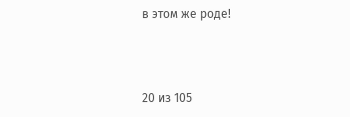в этом же роде!



20 из 105